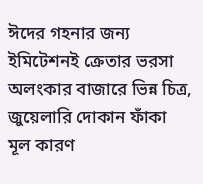ঈদের গহনার জন্য ইমিটেশনই ক্রেতার ভরসা
অলংকার বাজারে ভিন্ন চিত্র, জুয়েলারি দোকান ফাঁকা
মূল কারণ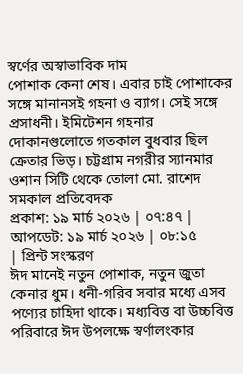স্বর্ণের অস্বাভাবিক দাম
পোশাক কেনা শেষ। এবার চাই পোশাকের সঙ্গে মানানসই গহনা ও ব্যাগ। সেই সঙ্গে প্রসাধনী। ইমিটেশন গহনার দোকানগুলোতে গতকাল বুধবার ছিল ক্রেতার ভিড়। চট্টগ্রাম নগরীর স্যানমার ওশান সিটি থেকে তোলা মো. রাশেদ
সমকাল প্রতিবেদক
প্রকাশ: ১৯ মার্চ ২০২৬ | ০৭:৪৭ | আপডেট: ১৯ মার্চ ২০২৬ | ০৮:১৫
| প্রিন্ট সংস্করণ
ঈদ মানেই নতুন পোশাক, নতুন জুতা কেনার ধুম। ধনী-গরিব সবার মধ্যে এসব পণ্যের চাহিদা থাকে। মধ্যবিত্ত বা উচ্চবিত্ত পরিবারে ঈদ উপলক্ষে স্বর্ণালংকার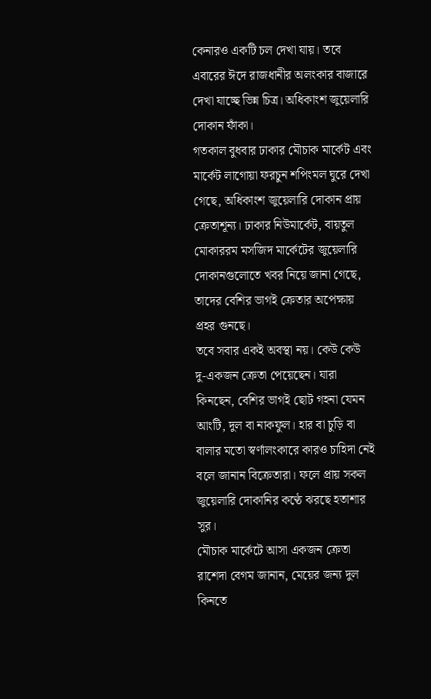কেনারও একটি চল দেখা যায়। তবে এবারের ঈদে রাজধানীর অলংকার বাজারে দেখা যাচ্ছে ভিন্ন চিত্র। অধিকাংশ জুয়েলারি দোকান ফাঁকা।
গতকাল বুধবার ঢাকার মৌচাক মার্কেট এবং মার্কেট লাগোয়া ফরচুন শপিংমল ঘুরে দেখা গেছে, অধিকাংশ জুয়েলারি দোকান প্রায় ক্রেতাশূন্য। ঢাকার নিউমার্কেট, বায়তুল মোকাররম মসজিদ মার্কেটের জুয়েলারি দোকানগুলোতে খবর নিয়ে জানা গেছে, তাদের বেশির ভাগই ক্রেতার অপেক্ষায় প্রহর গুনছে।
তবে সবার একই অবস্থা নয়। কেউ কেউ দু-একজন ক্রেতা পেয়েছেন। যারা কিনছেন, বেশির ভাগই ছোট গহনা যেমন আংটি, দুল বা নাকফুল। হার বা চুড়ি বা বালার মতো স্বর্ণালংকারে কারও চাহিদা নেই বলে জানান বিক্রেতারা। ফলে প্রায় সকল জুয়েলারি দোকানির কণ্ঠে ঝরছে হতাশার সুর।
মৌচাক মার্কেটে আসা একজন ক্রেতা রাশেদা বেগম জানান, মেয়ের জন্য দুল কিনতে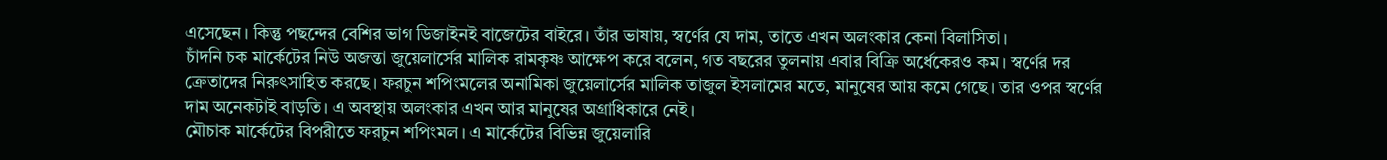এসেছেন। কিন্তু পছন্দের বেশির ভাগ ডিজাইনই বাজেটের বাইরে। তাঁর ভাষায়, স্বর্ণের যে দাম, তাতে এখন অলংকার কেনা বিলাসিতা।
চাঁদনি চক মার্কেটের নিউ অজন্তা জুয়েলার্সের মালিক রামকৃষ্ণ আক্ষেপ করে বলেন, গত বছরের তুলনায় এবার বিক্রি অর্ধেকেরও কম। স্বর্ণের দর ক্রেতাদের নিরুৎসাহিত করছে। ফরচুন শপিংমলের অনামিকা জুয়েলার্সের মালিক তাজুল ইসলামের মতে, মানুষের আয় কমে গেছে। তার ওপর স্বর্ণের দাম অনেকটাই বাড়তি। এ অবস্থায় অলংকার এখন আর মানুষের অগ্রাধিকারে নেই।
মৌচাক মার্কেটের বিপরীতে ফরচুন শপিংমল। এ মার্কেটের বিভিন্ন জুয়েলারি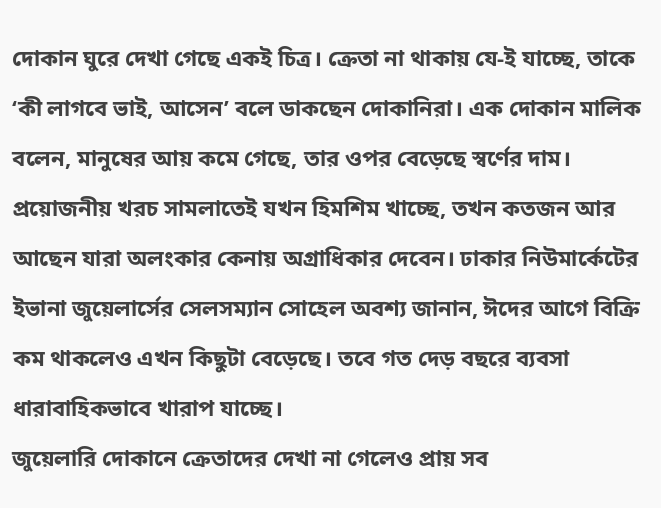দোকান ঘুরে দেখা গেছে একই চিত্র। ক্রেতা না থাকায় যে-ই যাচ্ছে, তাকে ‘কী লাগবে ভাই, আসেন’ বলে ডাকছেন দোকানিরা। এক দোকান মালিক বলেন, মানুষের আয় কমে গেছে, তার ওপর বেড়েছে স্বর্ণের দাম। প্রয়োজনীয় খরচ সামলাতেই যখন হিমশিম খাচ্ছে, তখন কতজন আর আছেন যারা অলংকার কেনায় অগ্রাধিকার দেবেন। ঢাকার নিউমার্কেটের ইভানা জুয়েলার্সের সেলসম্যান সোহেল অবশ্য জানান, ঈদের আগে বিক্রি কম থাকলেও এখন কিছুটা বেড়েছে। তবে গত দেড় বছরে ব্যবসা ধারাবাহিকভাবে খারাপ যাচ্ছে।
জুয়েলারি দোকানে ক্রেতাদের দেখা না গেলেও প্রায় সব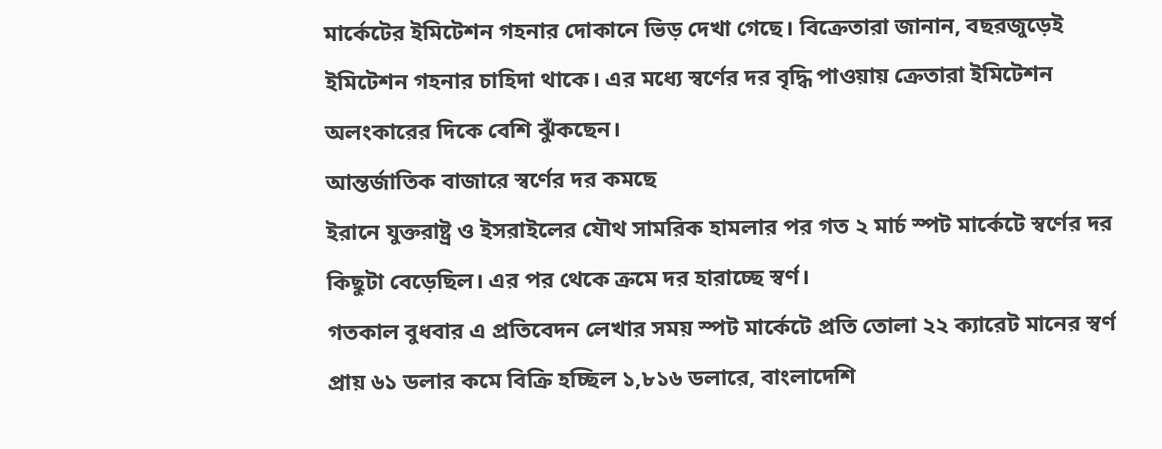মার্কেটের ইমিটেশন গহনার দোকানে ভিড় দেখা গেছে। বিক্রেতারা জানান, বছরজুড়েই ইমিটেশন গহনার চাহিদা থাকে। এর মধ্যে স্বর্ণের দর বৃদ্ধি পাওয়ায় ক্রেতারা ইমিটেশন অলংকারের দিকে বেশি ঝুঁকছেন।
আন্তর্জাতিক বাজারে স্বর্ণের দর কমছে
ইরানে যুক্তরাষ্ট্র ও ইসরাইলের যৌথ সামরিক হামলার পর গত ২ মার্চ স্পট মার্কেটে স্বর্ণের দর কিছুটা বেড়েছিল। এর পর থেকে ক্রমে দর হারাচ্ছে স্বর্ণ।
গতকাল বুধবার এ প্রতিবেদন লেখার সময় স্পট মার্কেটে প্রতি তোলা ২২ ক্যারেট মানের স্বর্ণ প্রায় ৬১ ডলার কমে বিক্রি হচ্ছিল ১,৮১৬ ডলারে, বাংলাদেশি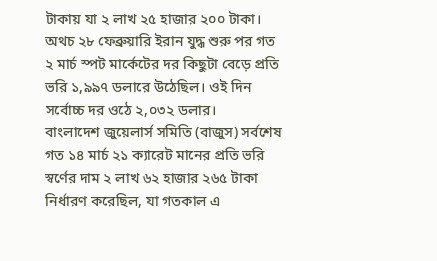টাকায় যা ২ লাখ ২৫ হাজার ২০০ টাকা। অথচ ২৮ ফেব্রুয়ারি ইরান যুদ্ধ শুরু পর গত ২ মার্চ স্পট মার্কেটের দর কিছুটা বেড়ে প্রতি ভরি ১,৯৯৭ ডলারে উঠেছিল। ওই দিন সর্বোচ্চ দর ওঠে ২,০৩২ ডলার।
বাংলাদেশ জুয়েলার্স সমিতি (বাজুস) সর্বশেষ গত ১৪ মার্চ ২১ ক্যারেট মানের প্রতি ভরি স্বর্ণের দাম ২ লাখ ৬২ হাজার ২৬৫ টাকা নির্ধারণ করেছিল, যা গতকাল এ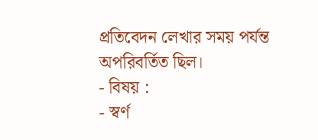প্রতিবেদন লেখার সময় পর্যন্ত অপরিবর্তিত ছিল।
- বিষয় :
- স্বর্ণ